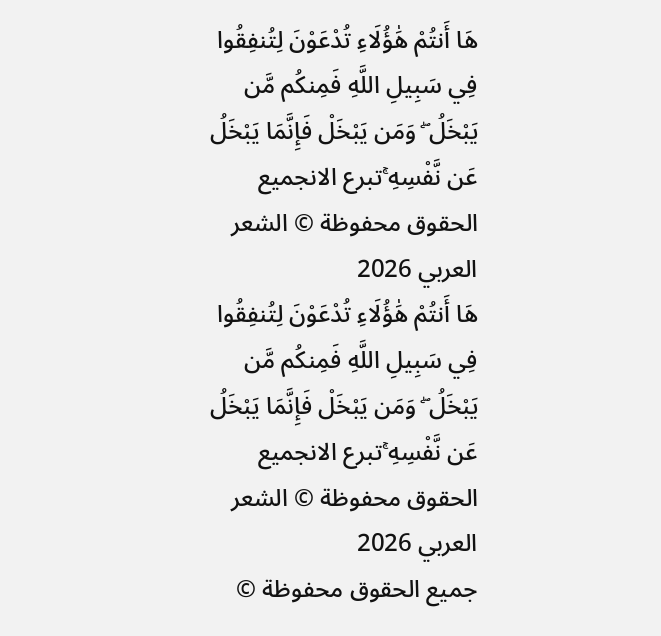هَا أَنتُمْ هَٰؤُلَاءِ تُدْعَوْنَ لِتُنفِقُوا فِي سَبِيلِ اللَّهِ فَمِنكُم مَّن يَبْخَلُ ۖ وَمَن يَبْخَلْ فَإِنَّمَا يَبْخَلُ عَن نَّفْسِهِ ۚتبرع الانجميع الحقوق محفوظة © الشعر العربي 2026
هَا أَنتُمْ هَٰؤُلَاءِ تُدْعَوْنَ لِتُنفِقُوا فِي سَبِيلِ اللَّهِ فَمِنكُم مَّن يَبْخَلُ ۖ وَمَن يَبْخَلْ فَإِنَّمَا يَبْخَلُ عَن نَّفْسِهِ ۚتبرع الانجميع الحقوق محفوظة © الشعر العربي 2026
جميع الحقوق محفوظة ©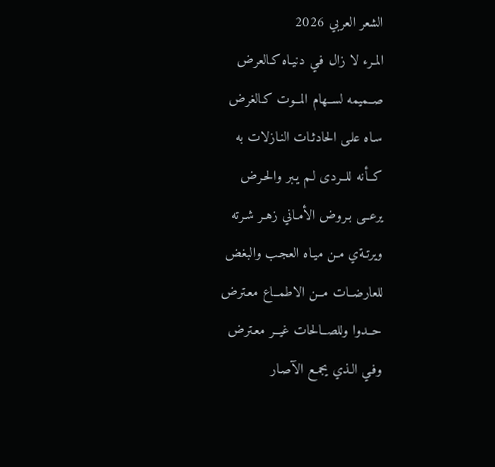الشعر العربي 2026
المـرء لا زال فـي دنيـاه كـالعرض
صــميمه لســهام المــوت كـالغرض
سـاه علـى الحادثـات النـازلات به
كــأنه للــردى لـم يـبر والحـرض
يرعــى بـروض الأمـاني زهـر شـرته
ويرتـةي مـن ميـاه العجـب والبغض
للعارضــات مــن الاطمــاع معـترض
حــدوا وللصــالحات غيــر معـترض
وفـي الـذي يجمـع الآصـار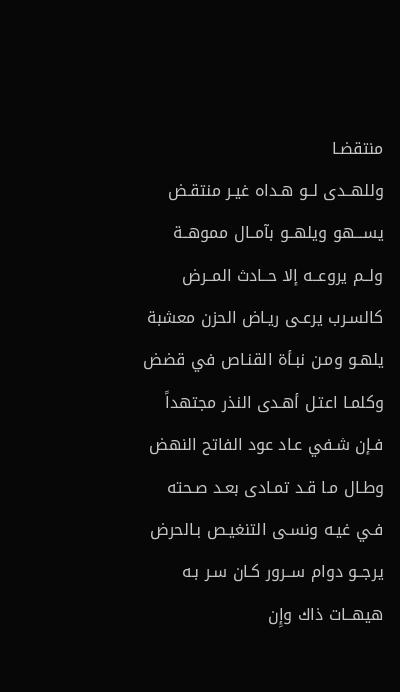منتقضـا
وللهــدى لــو هـداه غيـر منتقـض
يســـهو ويلهــو بآمــال مموهــة
ولــم يروعــه إلا حــادث المــرض
كالسـرب يرعـى ريـاض الحزن معشبة
يلهـو ومـن نبـأة القنـاص في قضض
وكلمـا اعتـل أهـدى النذر مجتهداً
فـإن شـفي عـاد عود الفاتح النهض
وطـال مـا قـد تمـادى بعـد صـحته
فـي غيـه ونسـى التنغيـص بـالحرض
يرجــو دوام ســرور كـان سـر بـه
هيهــات ذاك وإِن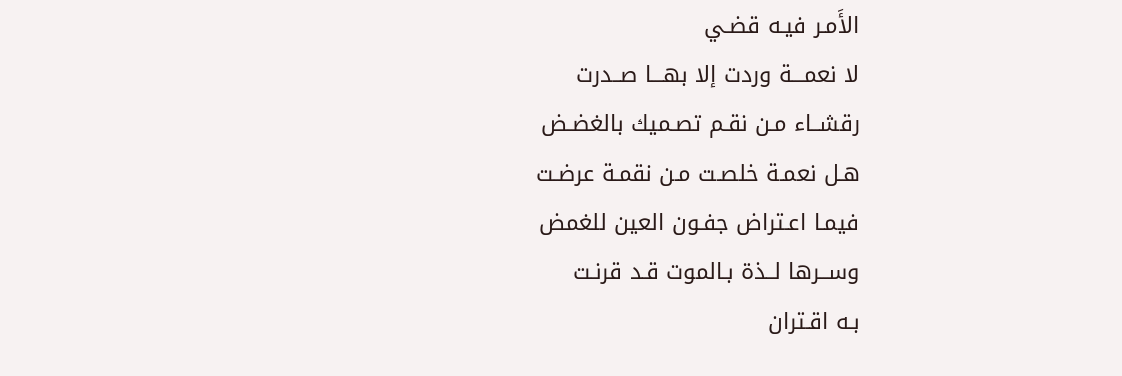الأَمـر فيـه قضـي
لا نعمـــة وردت إلا بهـــا صــدرت
رقشــاء مـن نقـم تصـميك بالغضـض
هـل نعمـة خلصـت مـن نقمـة عرضـت
فيمـا اعـتراض جفـون العين للغمض
وســرها لــذة بـالموت قـد قرنـت
بـه اقـتران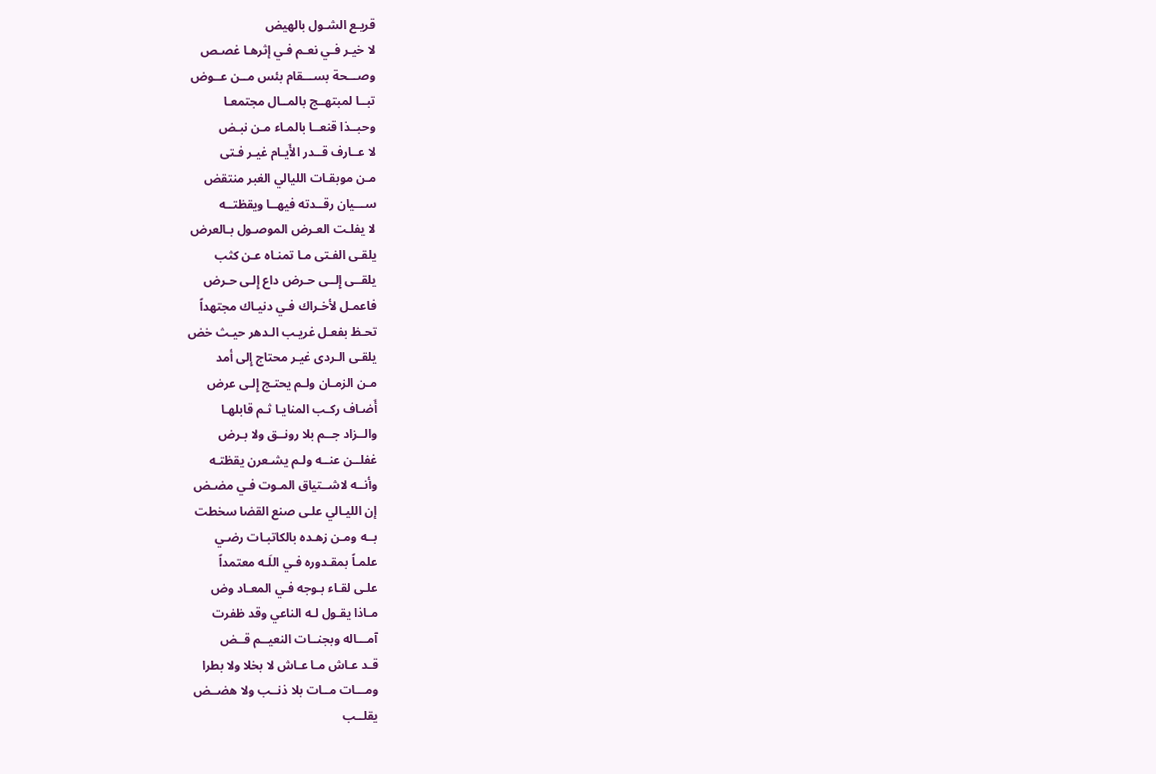قريـع الشـول بالهيض
لا خيـر فـي نعـم فـي إثرهـا غصـص
وصـــحة بســـقام بئس مــن عــوض
تبــا لمبتهــج بالمــال مجتمعـا
وحبــذا قنعــا بالمـاء مـن نبـض
لا عــارف قــدر الأَيـام غيـر فـتى
مـن موبقـات الليالي الغبر منتقض
ســـيان رقــدته فيهــا ويقظتــه
لا يفلـت العـرض الموصـول بـالعرض
يلقـى الفـتى مـا تمنـاه عـن كثب
يلقــى إِلــى حـرض داع إِلـى حـرض
فاعمـل لأخـراك فـي دنيـاك مجتهداً
تحـظ بفعـل غريـب الـدهر حيـث خض
يلقـى الـردى غيـر محتاج إِلى أمد
مـن الزمـان ولـم يحتـج إِلـى عرض
أَضـاف ركـب المنايـا ثـم قابلهـا
والــزاد جــم بلا رونــق ولا بـرض
غفلــن عنــه ولـم يشـعرن يقظتـه
وأنــه لاشــتياق المـوت فـي مضـض
إن الليـالي علـى صنع القضا سخطت
بــه ومـن زهـده بالكاتبـات رضـي
علمـاً بمقـدوره فـي اللَـه معتمداً
علـى لقـاء بـوجه فـي المعـاد وض
مـاذا يقـول لـه الناعي وقد ظفرت
آمـــاله وبجنــات النعيــم قــض
قـد عـاش مـا عـاش لا بخلا ولا بطرا
ومـــات مــات بلا ذنــب ولا هضــض
يقلــب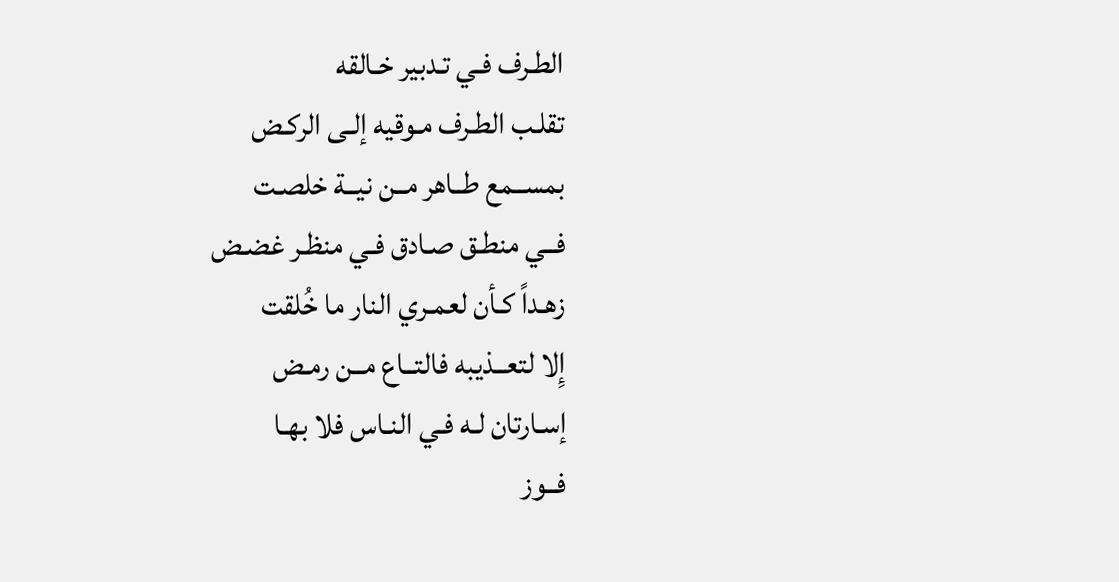الطـرف فـي تـدبير خـالقه
تقلـب الطـرف مـوقيه إلـى الركـض
بمســمع طــاهر مــن نيــة خلصـت
فــي منطـق صـادق فـي منظـر غضـض
زهـداً كـأن لعمـري النار ما خُلقت
إِلا لتعــذيبه فالتــاع مــن رمـض
إسـارتان لـه فـي النـاس فلا بهـا
فــوز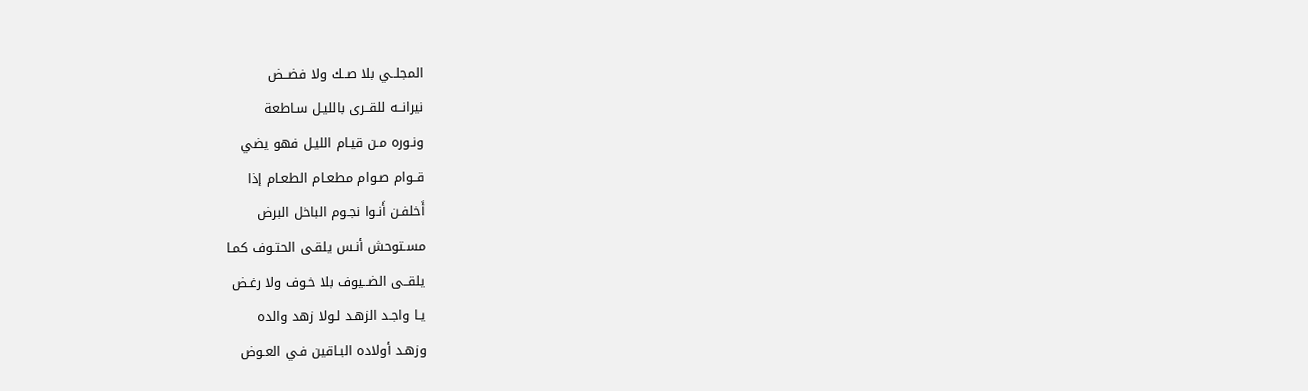المجلــي بلا صــك ولا فضــض
نيرانــه للقــرى بالليـل سـاطعة
ونـوره مـن قيـام الليـل فهو يضي
قــوام صـوام مطعـام الطعـام إذا
أَخلفـن أَنـوا نجـوم الباخل البرض
مسـتوحش أنـس يلقـى الحتـوف كمـا
يلقــى الضــيوف بلا خـوف ولا رغـض
يـا واجـد الزهـد لـولا زهد والده
وزهـد أولاده البـاقين فـي العـوض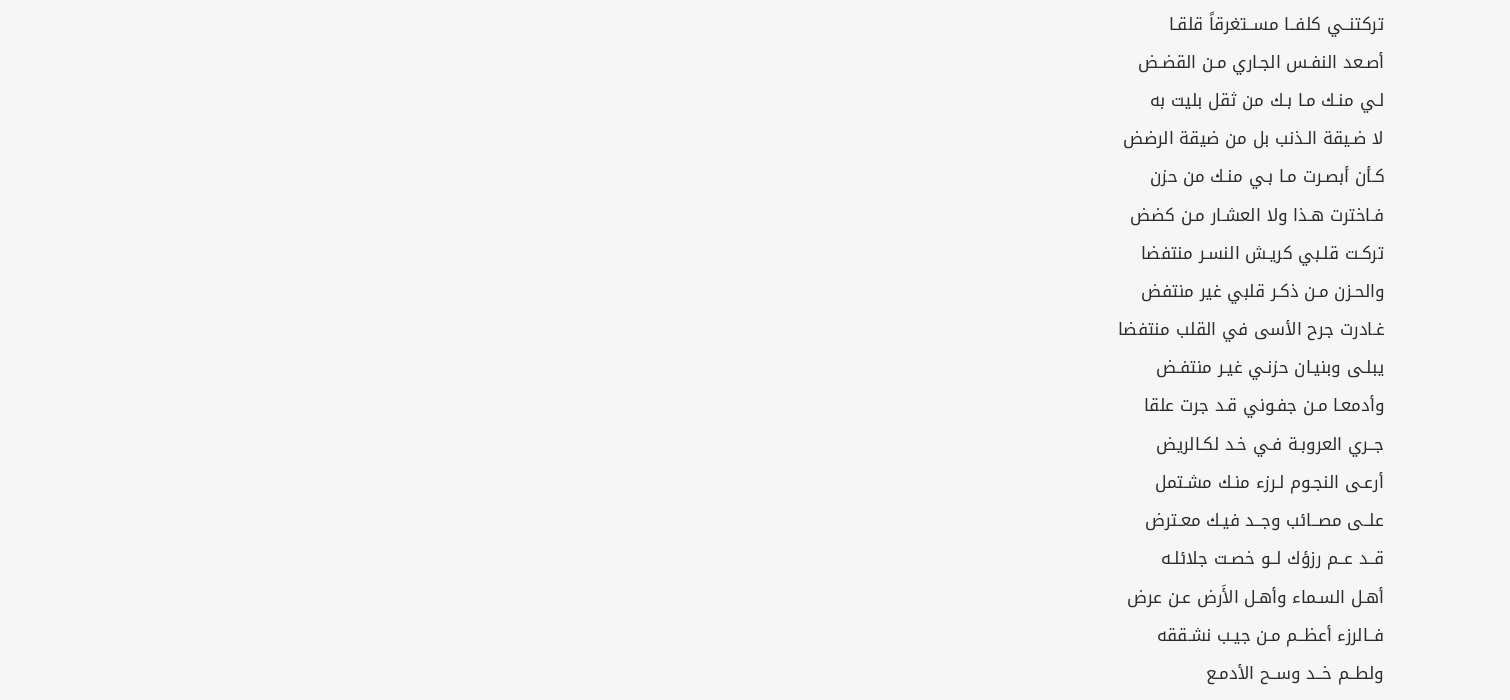تركتنــي كلفــا مســتغرقاً قلقـا
أصـعد النفـس الجـاري مـن القضـض
لـي منـك مـا بـك من ثقل بليت به
لا ضـيقة الـذنب بل من ضيقة الرضض
كـأن أبصـرت مـا بـي منـك من حزن
فـاخترت هـذا ولا العشـار مـن كضض
تركـت قلـبي كريـش النسـر منتفضا
والحـزن مـن ذكـر قلبي غير منتفض
غـادرت جرح الأسى في القلب منتفضا
يبلـى وبنيـان حزنـي غيـر منتفـض
وأدمعـا مـن جفـوني قـد جرت علقا
جــري العروبـة فـي خـد لكـالريض
أرعـى النجـوم لـرزء منـك مشـتمل
علــى مصــائب وجــد فيـك معـترض
قــد عــم رزؤك لــو خصـت جلائلـه
أهـل السـماء وأهـل الأَرض عـن عرض
فــالرزء أعظــم مـن جيـب نشـققه
ولطــم خــد وســح الأدمـع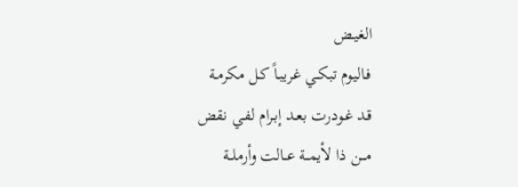الغيـض
فـاليوم تبكـي غريبـاً كـل مكرمـة
قـد غـودرت بعـد إبـرام لفـي نقض
مـــن ذا لأيمــة عــالت وأرملــة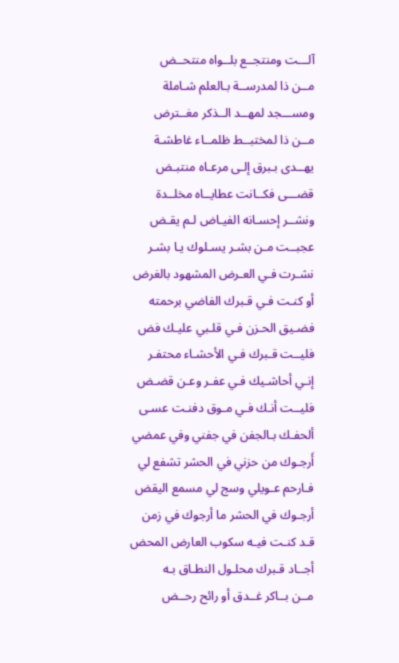آلـــت ومنتجــع بلــواه منتحــض
مــن ذا لمدرســة بـالعلم شـاملة
ومســـجد لمهــد الــذكر مغــترض
مــن ذا لمختبــط ظلمــاء غاطشـة
يهــدى بـبرق إلـى مرعـاه منتبـض
قضـــى فكــانت عطايــاه مخلــدة
ونشــر إحسـانه الفيـاض لـم يقـض
عجبــت مـن بشـر يسـلوك يـا بشـر
نشـرت فـي العـرض المشهود بالغرض
أو كنـت فـي قـبرك الفاضي برحمته
فضـيق الحـزن فـي قلـبي عليـك فض
فليــت قـبرك فـي الأحشـاء محتفـر
إنـي أحاشـيك فـي عفـر وعـن قضـض
فليــت أنـك فـي مـوق دفنـت عسـى
ألحفـك بـالجفن في جفني وفي عمضي
أَرجـوك من حزني في الحشر تشفع لي
فـارحم عـويلي وسج لي مسمع اليقض
أرجـوك في الحشر ما أرجوك في زمن
قـد كنـت فيـه سكوب العارض المحض
أجــاد قـبرك محلـول النطـاق بـه
مــن بــاكر غــدق أو رائح رحــض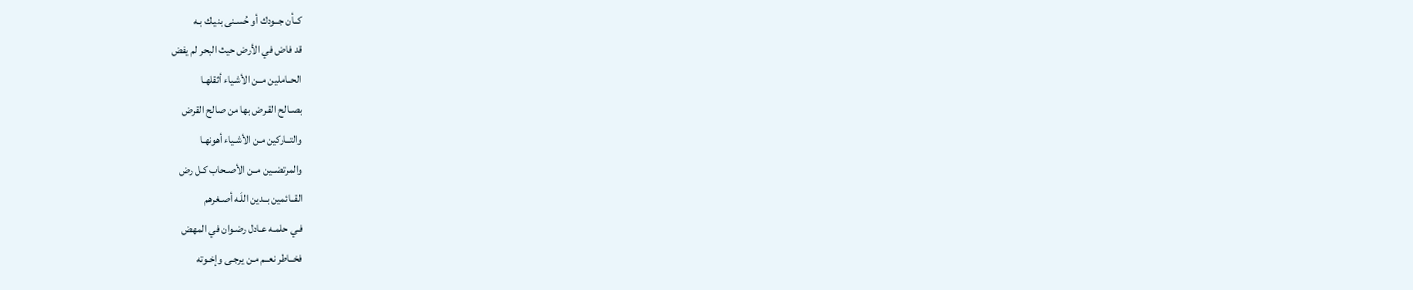كــأن جــودك أو حُسـنى بنيـك بـه
قد فاض في الأرض حيث البحر لم يفض
الحــاملين مــن الأشـياء أثقلهـا
بصـالح القـرض بها من صالح القرض
والتــاركين مـن الأشـياء أهونهـا
والمرتضــين مــن الأصـحاب كـل رض
القــائمين بــدين اللَـه أصـغرهم
فـي حلمـه عـادل رضـوان في المهض
فخــاطر نعــم مـن يرجـى وإخـوته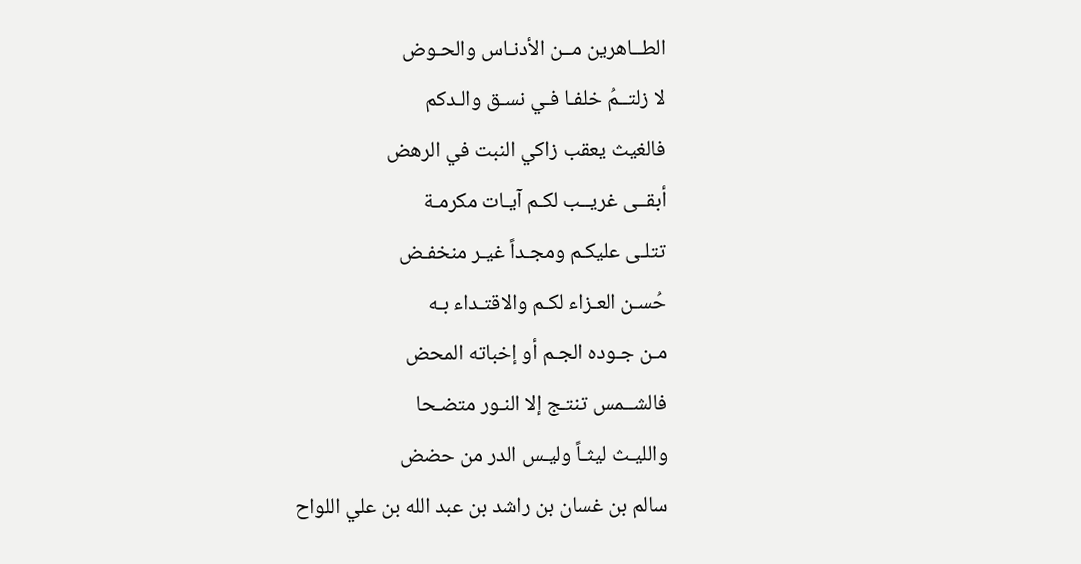الطــاهرين مــن الأدنـاس والحـوض
لا زلتــمُ خلفـا فـي نسـق والـدكم
فالغيث يعقب زاكي النبت في الرهض
أبقــى غريــب لكـم آيـات مكرمـة
تتلـى عليكـم ومجـداً غيـر منخفـض
حُسـن العـزاء لكـم والاقتـداء بـه
مـن جـوده الجـم أو إخباته المحض
فالشــمس تنتـج إلا النـور متضـحا
والليـث ليثـاً وليـس الدر من حضض
سالم بن غسان بن راشد بن عبد الله بن علي اللواح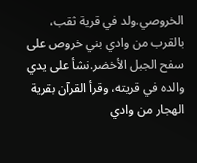الخروصي.ولد في قرية ثقب، بالقرب من وادي بني خروص على سفح الجبل الأخضر.نشأ على يدي والده في قريته، وقرأ القرآن بقرية الهجار من وادي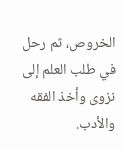الخروص، ثم رحل في طلب العلم إلى نزوى وأخذ الفقه والأدب.